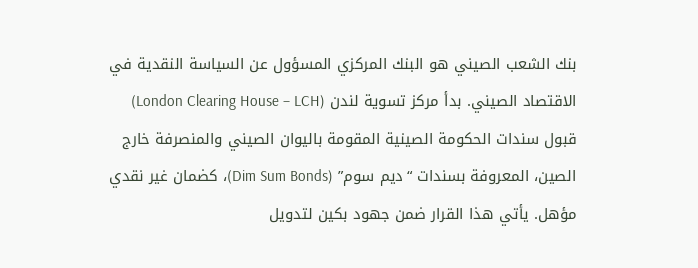بنك الشعب الصيني هو البنك المركزي المسؤول عن السياسة النقدية في الاقتصاد الصيني. بدأ مركز تسوية لندن (London Clearing House – LCH) قبول سندات الحكومة الصينية المقومة باليوان الصيني والمنصرفة خارج الصين، المعروفة بسندات “ديم سوم” (Dim Sum Bonds)، كضمان غير نقدي مؤهل. يأتي هذا القرار ضمن جهود بكين لتدويل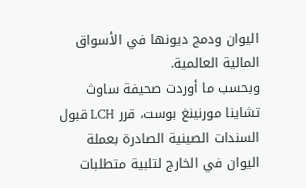اليوان ودمج ديونها في الأسواق المالية العالمية.
وبحسب ما أوردت صحيفة ساوث تشاينا مورنينغ بوست، قرر LCH قبول السندات الصينية الصادرة بعملة اليوان في الخارج لتلبية متطلبات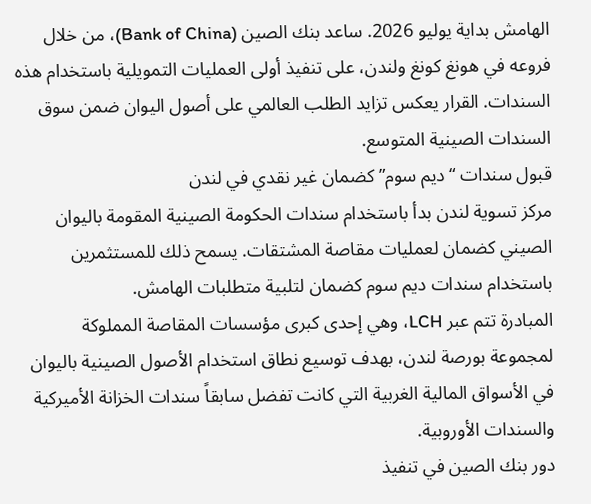الهامش بداية يوليو 2026. ساعد بنك الصين (Bank of China)، من خلال فروعه في هونغ كونغ ولندن، على تنفيذ أولى العمليات التمويلية باستخدام هذه السندات. القرار يعكس تزايد الطلب العالمي على أصول اليوان ضمن سوق السندات الصينية المتوسع.
قبول سندات “ديم سوم” كضمان غير نقدي في لندن
مركز تسوية لندن بدأ باستخدام سندات الحكومة الصينية المقومة باليوان الصيني كضمان لعمليات مقاصة المشتقات. يسمح ذلك للمستثمرين باستخدام سندات ديم سوم كضمان لتلبية متطلبات الهامش.
المبادرة تتم عبر LCH، وهي إحدى كبرى مؤسسات المقاصة المملوكة لمجموعة بورصة لندن، بهدف توسيع نطاق استخدام الأصول الصينية باليوان في الأسواق المالية الغربية التي كانت تفضل سابقاً سندات الخزانة الأميركية والسندات الأوروبية.
دور بنك الصين في تنفيذ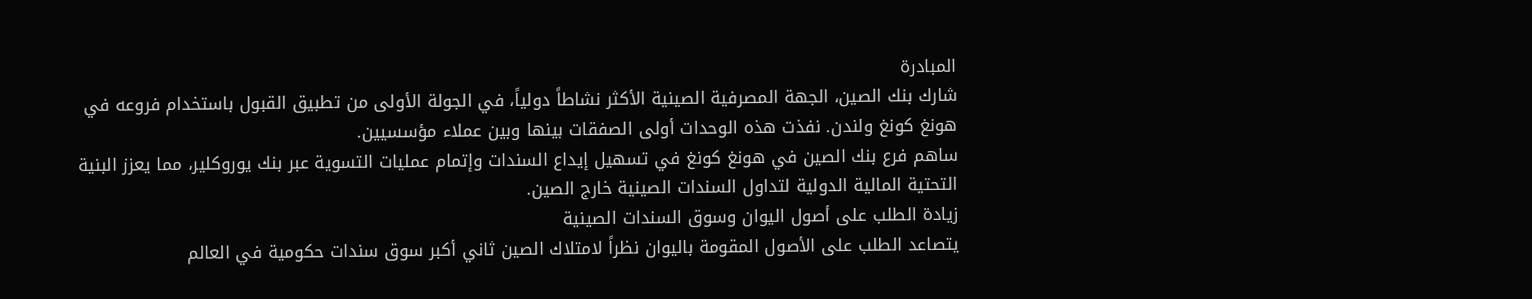المبادرة
شارك بنك الصين، الجهة المصرفية الصينية الأكثر نشاطاً دولياً، في الجولة الأولى من تطبيق القبول باستخدام فروعه في هونغ كونغ ولندن. نفذت هذه الوحدات أولى الصفقات بينها وبين عملاء مؤسسيين.
ساهم فرع بنك الصين في هونغ كونغ في تسهيل إيداع السندات وإتمام عمليات التسوية عبر بنك يوروكلير، مما يعزز البنية التحتية المالية الدولية لتداول السندات الصينية خارج الصين.
زيادة الطلب على أصول اليوان وسوق السندات الصينية
يتصاعد الطلب على الأصول المقومة باليوان نظراً لامتلاك الصين ثاني أكبر سوق سندات حكومية في العالم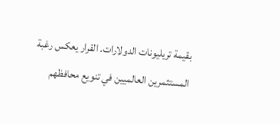بقيمة تريليونات الدولارات. القرار يعكس رغبة المستثمرين العالميين في تنويع محافظهم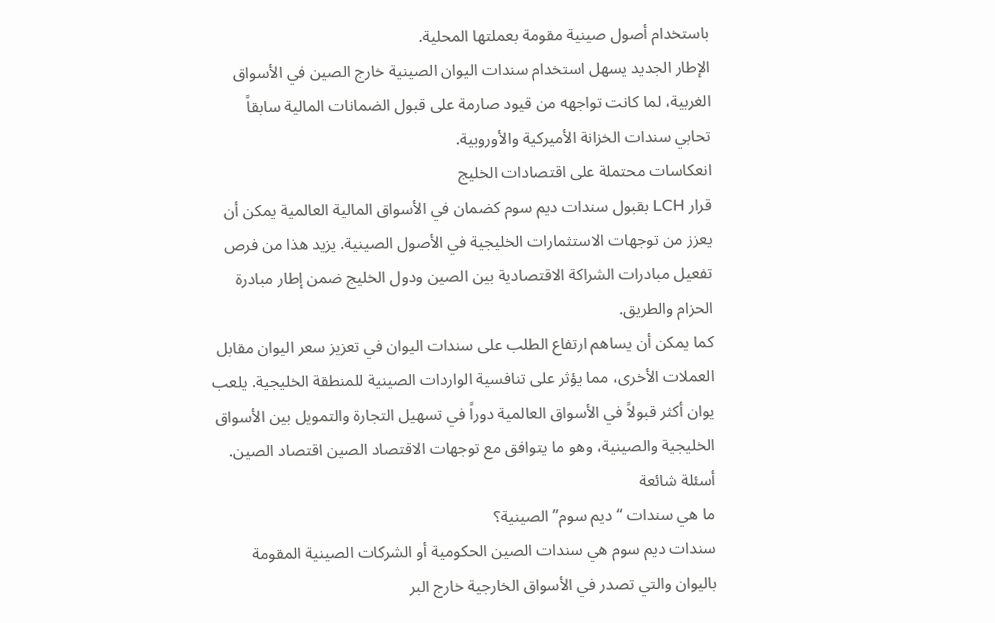باستخدام أصول صينية مقومة بعملتها المحلية.
الإطار الجديد يسهل استخدام سندات اليوان الصينية خارج الصين في الأسواق الغربية، لما كانت تواجهه من قيود صارمة على قبول الضمانات المالية سابقاً تحابي سندات الخزانة الأميركية والأوروبية.
انعكاسات محتملة على اقتصادات الخليج
قرار LCH بقبول سندات ديم سوم كضمان في الأسواق المالية العالمية يمكن أن يعزز من توجهات الاستثمارات الخليجية في الأصول الصينية. يزيد هذا من فرص تفعيل مبادرات الشراكة الاقتصادية بين الصين ودول الخليج ضمن إطار مبادرة الحزام والطريق.
كما يمكن أن يساهم ارتفاع الطلب على سندات اليوان في تعزيز سعر اليوان مقابل العملات الأخرى، مما يؤثر على تنافسية الواردات الصينية للمنطقة الخليجية. يلعب يوان أكثر قبولاً في الأسواق العالمية دوراً في تسهيل التجارة والتمويل بين الأسواق الخليجية والصينية، وهو ما يتوافق مع توجهات الاقتصاد الصين اقتصاد الصين.
أسئلة شائعة
ما هي سندات “ديم سوم” الصينية؟
سندات ديم سوم هي سندات الصين الحكومية أو الشركات الصينية المقومة باليوان والتي تصدر في الأسواق الخارجية خارج البر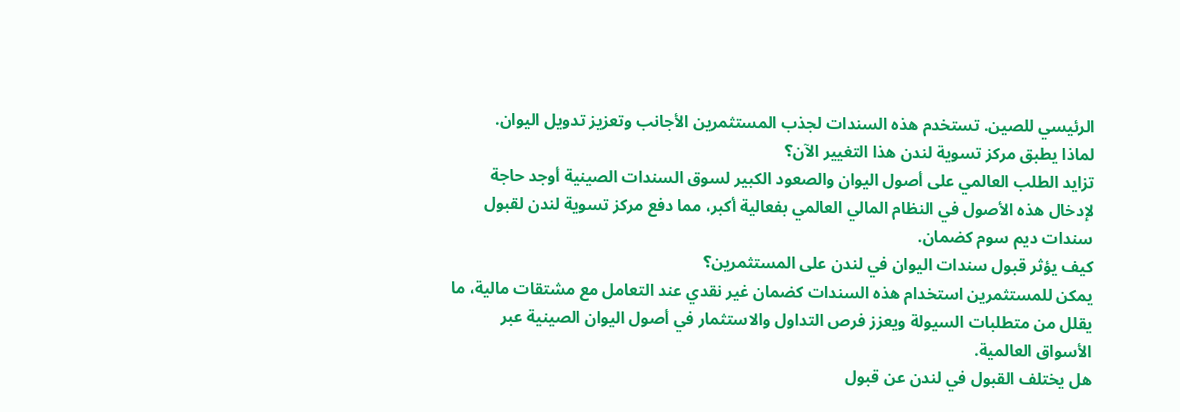الرئيسي للصين. تستخدم هذه السندات لجذب المستثمرين الأجانب وتعزيز تدويل اليوان.
لماذا يطبق مركز تسوية لندن هذا التغيير الآن؟
تزايد الطلب العالمي على أصول اليوان والصعود الكبير لسوق السندات الصينية أوجد حاجة لإدخال هذه الأصول في النظام المالي العالمي بفعالية أكبر، مما دفع مركز تسوية لندن لقبول سندات ديم سوم كضمان.
كيف يؤثر قبول سندات اليوان في لندن على المستثمرين؟
يمكن للمستثمرين استخدام هذه السندات كضمان غير نقدي عند التعامل مع مشتقات مالية، ما يقلل من متطلبات السيولة ويعزز فرص التداول والاستثمار في أصول اليوان الصينية عبر الأسواق العالمية.
هل يختلف القبول في لندن عن قبول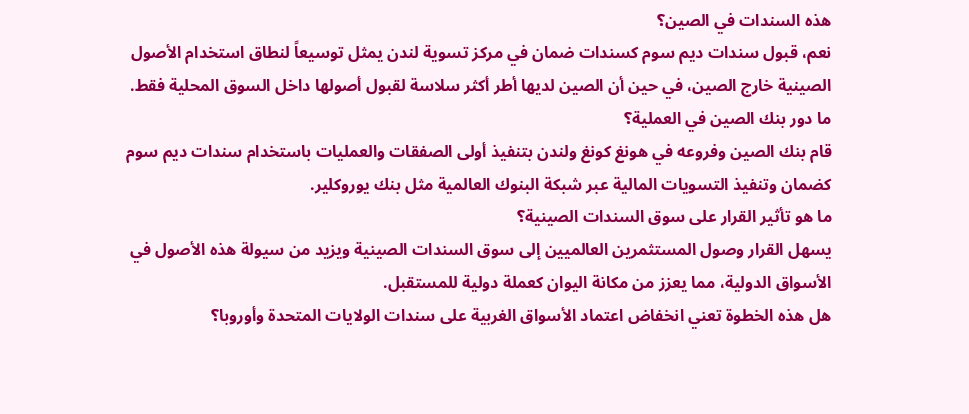هذه السندات في الصين؟
نعم، قبول سندات ديم سوم كسندات ضمان في مركز تسوية لندن يمثل توسيعاً لنطاق استخدام الأصول الصينية خارج الصين، في حين أن الصين لديها أطر أكثر سلاسة لقبول أصولها داخل السوق المحلية فقط.
ما دور بنك الصين في العملية؟
قام بنك الصين وفروعه في هونغ كونغ ولندن بتنفيذ أولى الصفقات والعمليات باستخدام سندات ديم سوم كضمان وتنفيذ التسويات المالية عبر شبكة البنوك العالمية مثل بنك يوروكلير.
ما هو تأثير القرار على سوق السندات الصينية؟
يسهل القرار وصول المستثمرين العالميين إلى سوق السندات الصينية ويزيد من سيولة هذه الأصول في الأسواق الدولية، مما يعزز من مكانة اليوان كعملة دولية للمستقبل.
هل هذه الخطوة تعني انخفاض اعتماد الأسواق الغربية على سندات الولايات المتحدة وأوروبا؟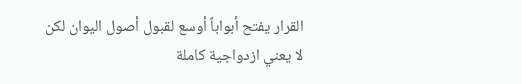القرار يفتح أبواباً أوسع لقبول أصول اليوان لكن لا يعني ازدواجية كاملة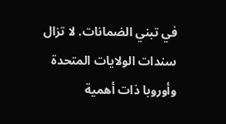في تبني الضمانات. لا تزال سندات الولايات المتحدة وأوروبا ذات أهمية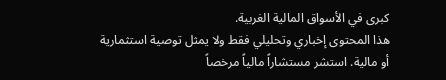كبرى في الأسواق المالية الغربية.
هذا المحتوى إخباري وتحليلي فقط ولا يمثل توصية استثمارية أو مالية. استشر مستشاراً مالياً مرخصاً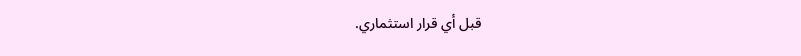قبل أي قرار استثماري.